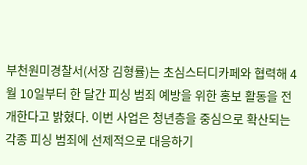부천원미경찰서(서장 김형률)는 초심스터디카페와 협력해 4월 10일부터 한 달간 피싱 범죄 예방을 위한 홍보 활동을 전개한다고 밝혔다. 이번 사업은 청년층을 중심으로 확산되는 각종 피싱 범죄에 선제적으로 대응하기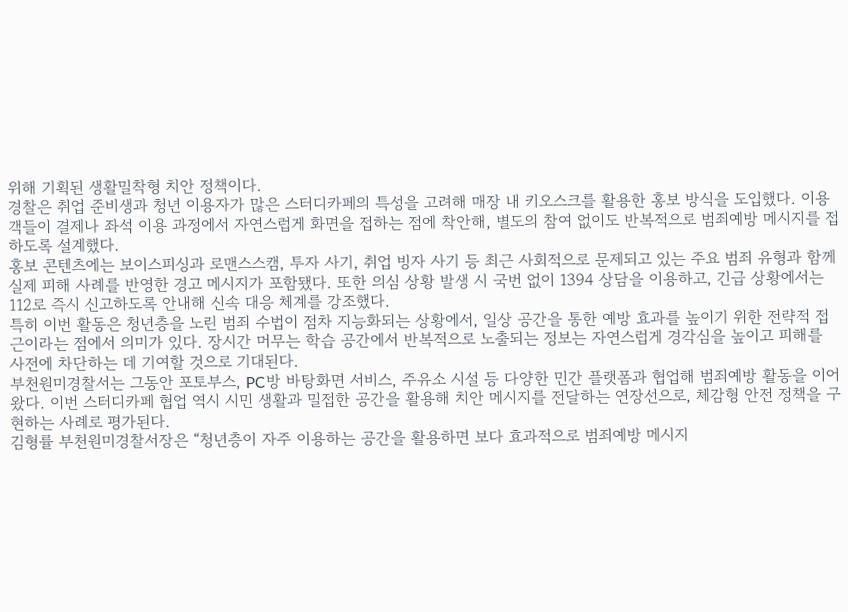위해 기획된 생활밀착형 치안 정책이다.
경찰은 취업 준비생과 청년 이용자가 많은 스터디카페의 특성을 고려해 매장 내 키오스크를 활용한 홍보 방식을 도입했다. 이용객들이 결제나 좌석 이용 과정에서 자연스럽게 화면을 접하는 점에 착안해, 별도의 참여 없이도 반복적으로 범죄예방 메시지를 접하도록 설계했다.
홍보 콘텐츠에는 보이스피싱과 로맨스스캠, 투자 사기, 취업 빙자 사기 등 최근 사회적으로 문제되고 있는 주요 범죄 유형과 함께 실제 피해 사례를 반영한 경고 메시지가 포함됐다. 또한 의심 상황 발생 시 국번 없이 1394 상담을 이용하고, 긴급 상황에서는 112로 즉시 신고하도록 안내해 신속 대응 체계를 강조했다.
특히 이번 활동은 청년층을 노린 범죄 수법이 점차 지능화되는 상황에서, 일상 공간을 통한 예방 효과를 높이기 위한 전략적 접근이라는 점에서 의미가 있다. 장시간 머무는 학습 공간에서 반복적으로 노출되는 정보는 자연스럽게 경각심을 높이고 피해를 사전에 차단하는 데 기여할 것으로 기대된다.
부천원미경찰서는 그동안 포토부스, PC방 바탕화면 서비스, 주유소 시설 등 다양한 민간 플랫폼과 협업해 범죄예방 활동을 이어왔다. 이번 스터디카페 협업 역시 시민 생활과 밀접한 공간을 활용해 치안 메시지를 전달하는 연장선으로, 체감형 안전 정책을 구현하는 사례로 평가된다.
김형률 부천원미경찰서장은 “청년층이 자주 이용하는 공간을 활용하면 보다 효과적으로 범죄예방 메시지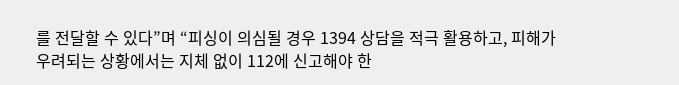를 전달할 수 있다”며 “피싱이 의심될 경우 1394 상담을 적극 활용하고, 피해가 우려되는 상황에서는 지체 없이 112에 신고해야 한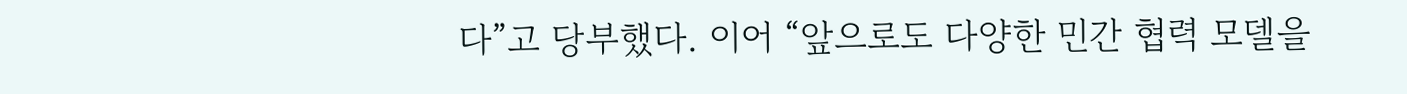다”고 당부했다. 이어 “앞으로도 다양한 민간 협력 모델을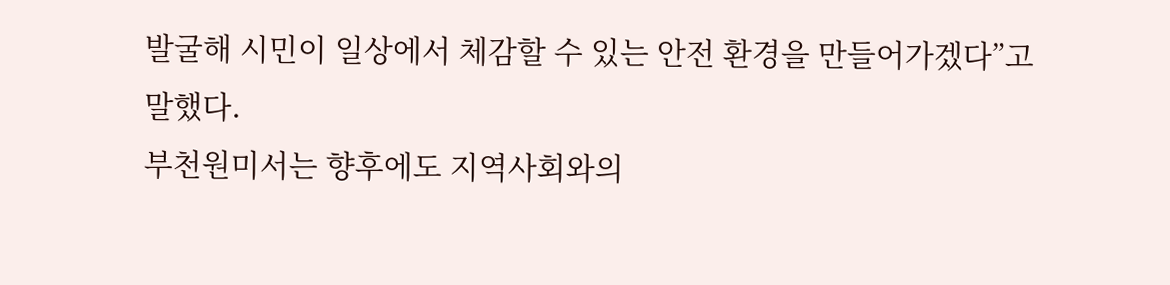발굴해 시민이 일상에서 체감할 수 있는 안전 환경을 만들어가겠다”고 말했다.
부천원미서는 향후에도 지역사회와의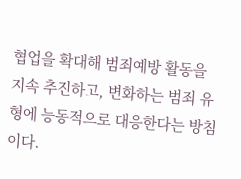협업을 확대해 범죄예방 활동을 지속 추진하고, 변화하는 범죄 유형에 능동적으로 대응한다는 방침이다.